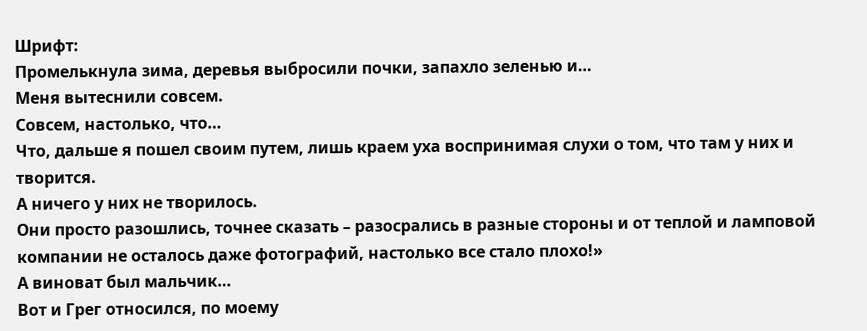Шрифт:
Промелькнула зима, деревья выбросили почки, запахло зеленью и…
Меня вытеснили совсем.
Совсем, настолько, что…
Что, дальше я пошел своим путем, лишь краем уха воспринимая слухи о том, что там у них и творится.
А ничего у них не творилось.
Они просто разошлись, точнее сказать – разосрались в разные стороны и от теплой и ламповой компании не осталось даже фотографий, настолько все стало плохо!»
А виноват был мальчик…
Вот и Грег относился, по моему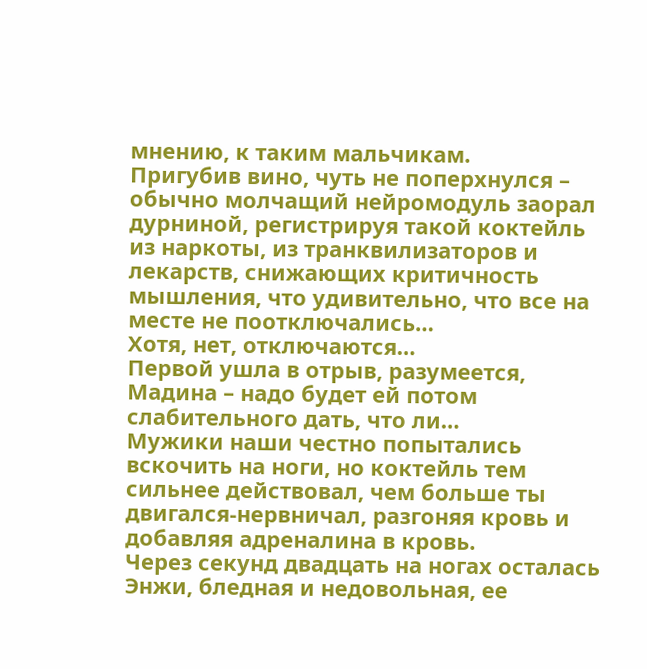мнению, к таким мальчикам.
Пригубив вино, чуть не поперхнулся – обычно молчащий нейромодуль заорал дурниной, регистрируя такой коктейль из наркоты, из транквилизаторов и лекарств, снижающих критичность мышления, что удивительно, что все на месте не поотключались…
Хотя, нет, отключаются…
Первой ушла в отрыв, разумеется, Мадина – надо будет ей потом слабительного дать, что ли…
Мужики наши честно попытались вскочить на ноги, но коктейль тем сильнее действовал, чем больше ты двигался-нервничал, разгоняя кровь и добавляя адреналина в кровь.
Через секунд двадцать на ногах осталась Энжи, бледная и недовольная, ее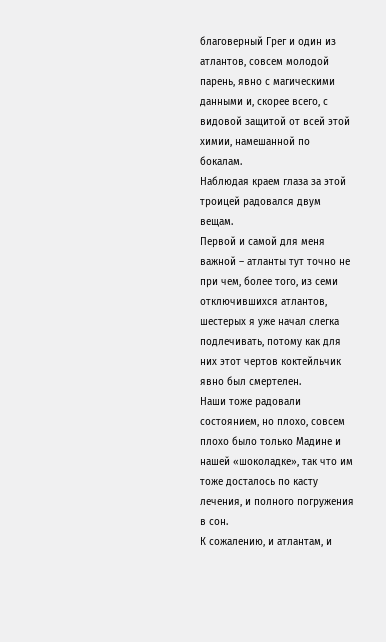благоверный Грег и один из атлантов, совсем молодой парень, явно с магическими данными и, скорее всего, с видовой защитой от всей этой химии, намешанной по бокалам.
Наблюдая краем глаза за этой троицей радовался двум вещам.
Первой и самой для меня важной – атланты тут точно не при чем, более того, из семи отключившихся атлантов, шестерых я уже начал слегка подлечивать, потому как для них этот чертов коктейльчик явно был смертелен.
Наши тоже радовали состоянием, но плохо, совсем плохо было только Мадине и нашей «шоколадке», так что им тоже досталось по касту лечения, и полного погружения в сон.
К сожалению, и атлантам, и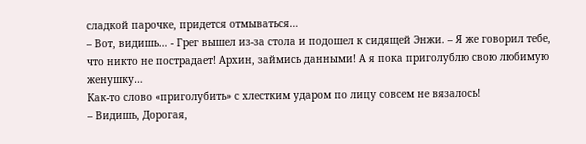сладкой парочке, придется отмываться…
– Вот, видишь… - Грег вышел из-за стола и подошел к сидящей Энжи. – Я же говорил тебе, что никто не пострадает! Архин, займись данными! А я пока приголублю свою любимую женушку…
Как-то слово «приголубить» с хлестким ударом по лицу совсем не вязалось!
– Видишь, Дорогая,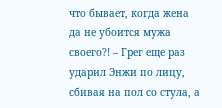что бывает, когда жена да не убоится мужа своего?! – Грег еще раз ударил Энжи по лицу, сбивая на пол со стула, а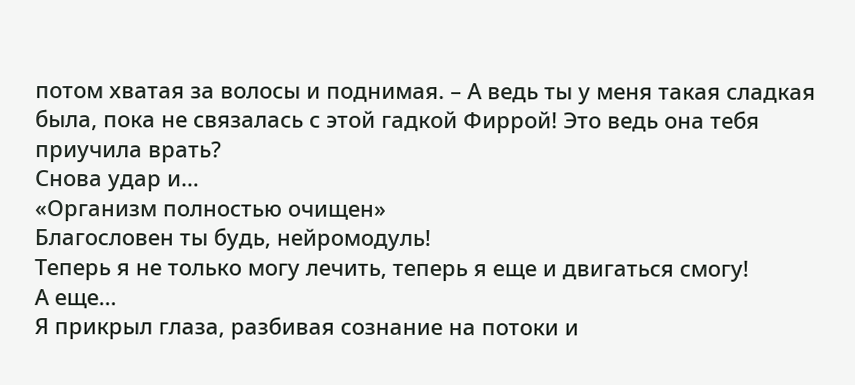потом хватая за волосы и поднимая. – А ведь ты у меня такая сладкая была, пока не связалась с этой гадкой Фиррой! Это ведь она тебя приучила врать?
Снова удар и…
«Организм полностью очищен»
Благословен ты будь, нейромодуль!
Теперь я не только могу лечить, теперь я еще и двигаться смогу!
А еще…
Я прикрыл глаза, разбивая сознание на потоки и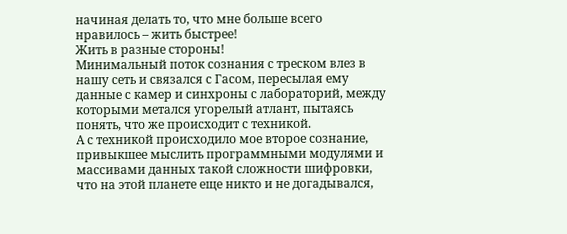начиная делать то, что мне больше всего нравилось – жить быстрее!
Жить в разные стороны!
Минимальный поток сознания с треском влез в нашу сеть и связался с Гасом, пересылая ему данные с камер и синхроны с лабораторий, между которыми метался угорелый атлант, пытаясь понять, что же происходит с техникой.
А с техникой происходило мое второе сознание, привыкшее мыслить программными модулями и массивами данных такой сложности шифровки, что на этой планете еще никто и не догадывался,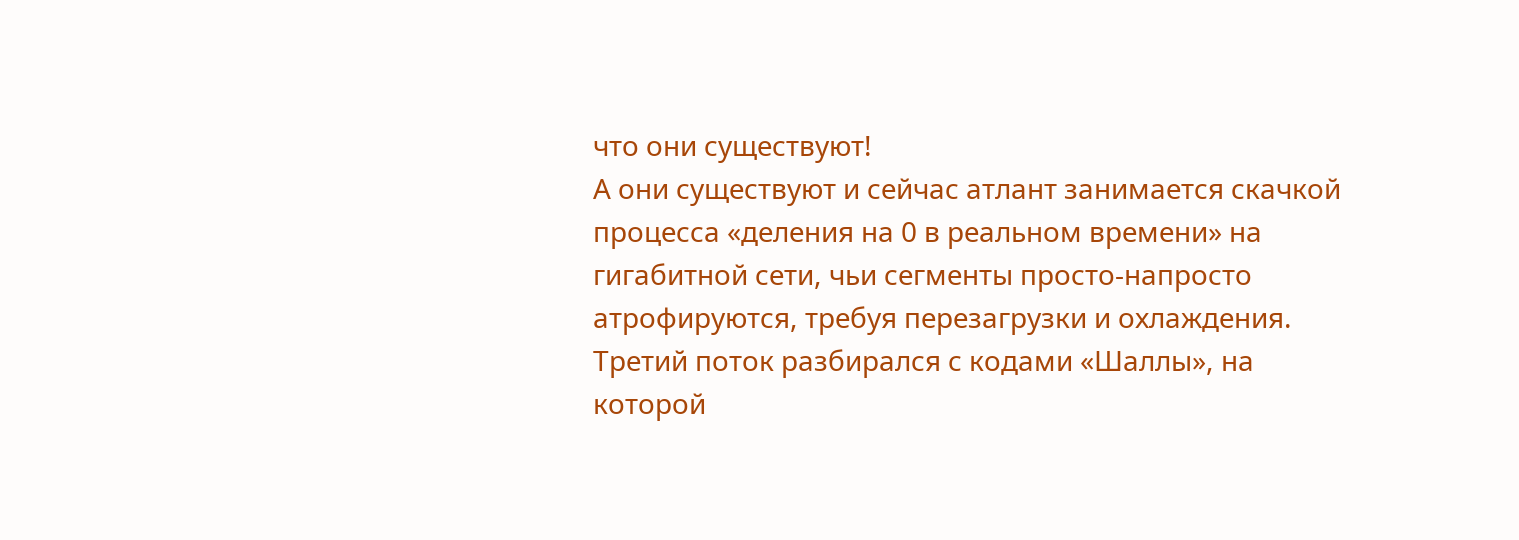что они существуют!
А они существуют и сейчас атлант занимается скачкой процесса «деления на 0 в реальном времени» на гигабитной сети, чьи сегменты просто-напросто атрофируются, требуя перезагрузки и охлаждения.
Третий поток разбирался с кодами «Шаллы», на которой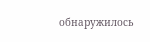обнаружилось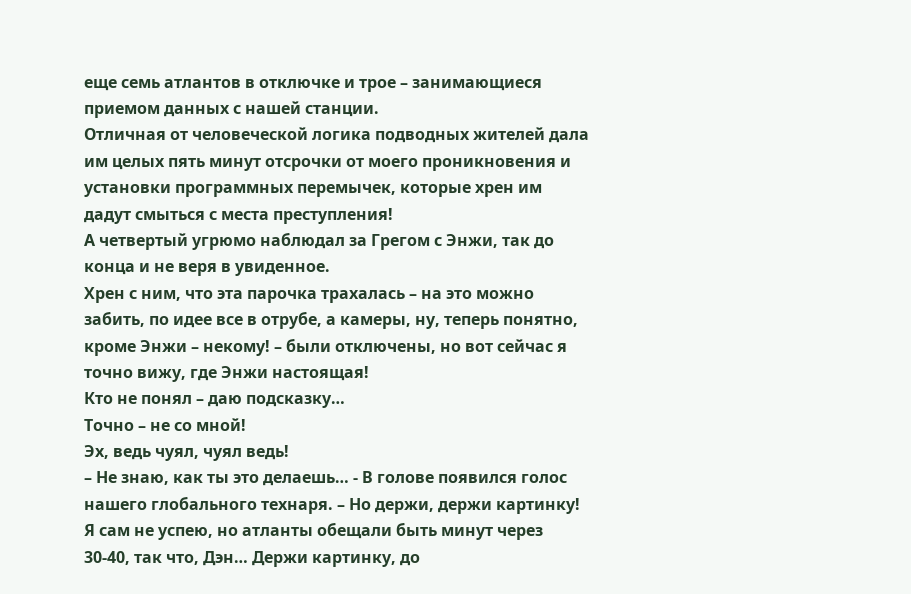еще семь атлантов в отключке и трое – занимающиеся приемом данных с нашей станции.
Отличная от человеческой логика подводных жителей дала им целых пять минут отсрочки от моего проникновения и установки программных перемычек, которые хрен им дадут смыться с места преступления!
А четвертый угрюмо наблюдал за Грегом с Энжи, так до конца и не веря в увиденное.
Хрен с ним, что эта парочка трахалась – на это можно забить, по идее все в отрубе, а камеры, ну, теперь понятно, кроме Энжи – некому! – были отключены, но вот сейчас я точно вижу, где Энжи настоящая!
Кто не понял – даю подсказку…
Точно – не со мной!
Эх, ведь чуял, чуял ведь!
– Не знаю, как ты это делаешь… - В голове появился голос нашего глобального технаря. – Но держи, держи картинку! Я сам не успею, но атланты обещали быть минут через 30-40, так что, Дэн… Держи картинку, до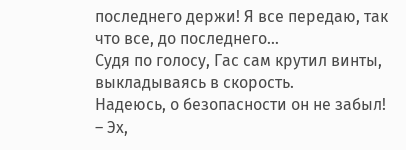последнего держи! Я все передаю, так что все, до последнего…
Судя по голосу, Гас сам крутил винты, выкладываясь в скорость.
Надеюсь, о безопасности он не забыл!
– Эх,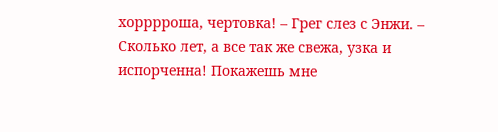хорррроша, чертовка! – Грег слез с Энжи. – Сколько лет, а все так же свежа, узка и испорченна! Покажешь мне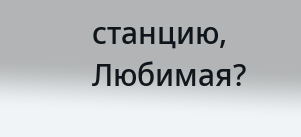станцию, Любимая?